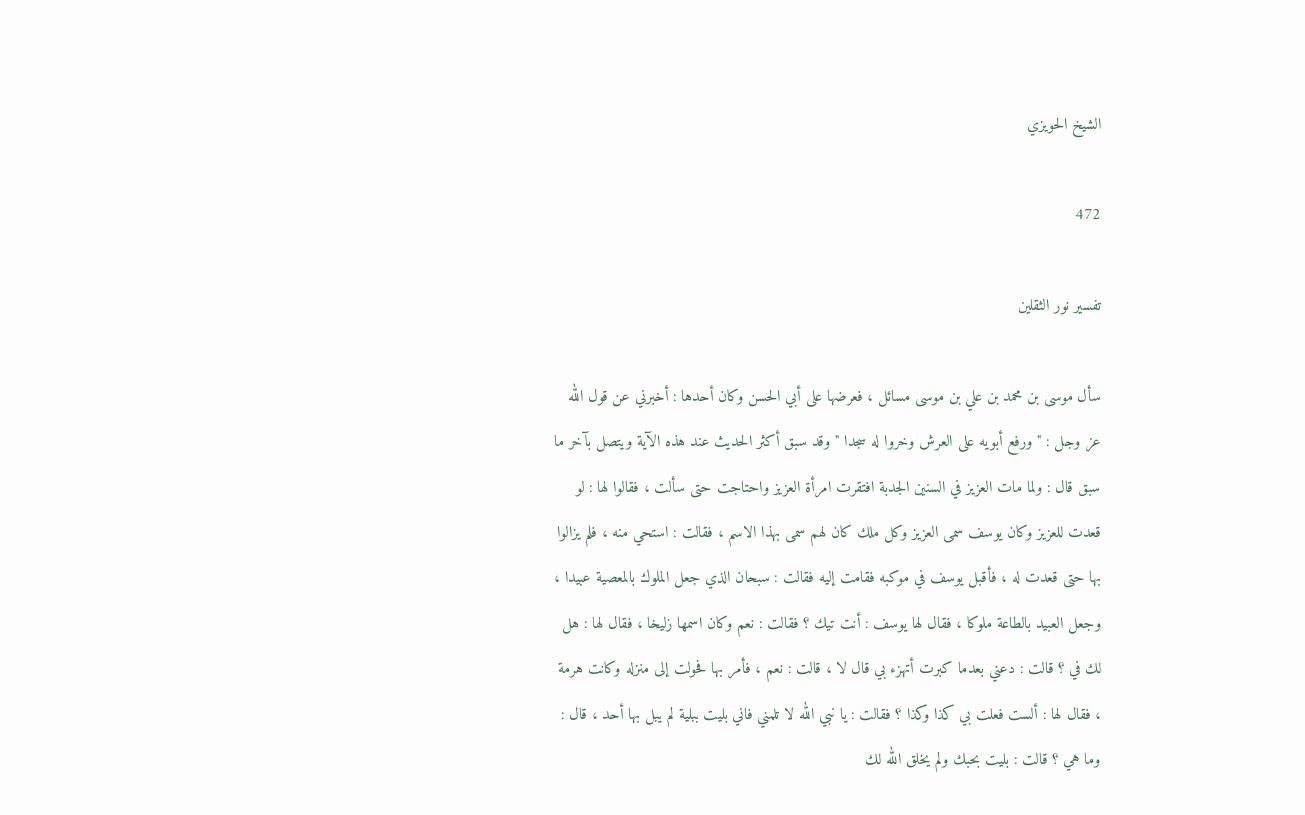الشيخ الحويزي

472

تفسير نور الثقلين

سأل موسى بن محمد بن علي بن موسى مسائل ، فعرضها على أبي الحسن وكان أحدها : أخبرني عن قول الله عز وجل : " ورفع أبويه على العرش وخروا له سجدا " وقد سبق أكثر الحديث عند هذه الآية ويتصل بآخر ما سبق قال : ولما مات العزيز في السنين الجدبة افتقرت امرأة العزيز واحتاجت حتى سألت ، فقالوا لها : لو قعدت للعزيز وكان يوسف سمى العزيز وكل ملك كان لهم سمى بهذا الاسم ، فقالت : استحي منه ، فلم يزالوا بها حتى قعدت له ، فأقبل يوسف في موكبه فقامت إليه فقالت : سبحان الذي جعل الملوك بالمعصية عبيدا ، وجعل العبيد بالطاعة ملوكا ، فقال لها يوسف : أنت تيك ؟ فقالت : نعم وكان اسمها زليخا ، فقال لها : هل لك في ؟ قالت : دعني بعدما كبرت أتهزء بي قال لا ، قالت : نعم ، فأمر بها فحولت إلى منزله وكانت هرمة ، فقال لها : ألست فعلت بي كذا وكذا ؟ فقالت : يا نبي الله لا تلمني فاني بليت ببلية لم يبل بها أحد ، قال : وما هي ؟ قالت : بليت بحبك ولم يخلق الله لك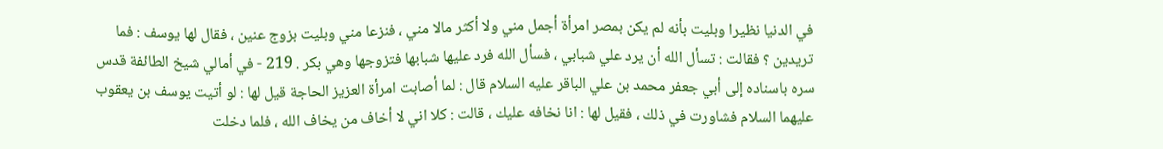في الدنيا نظيرا وبليت بأنه لم يكن بمصر امرأة أجمل مني ولا أكثر مالا مني ، فنزعا مني وبليت بزوج عنين ، فقال لها يوسف : فما تريدين ؟ فقالت : تسأل الله أن يرد علي شبابي ، فسأل الله فرد عليها شبابها فتزوجها وهي بكر . 219 - في أمالي شيخ الطائفة قدس سره باسناده إلى أبي جعفر محمد بن علي الباقر عليه السلام قال : لما أصابت امرأة العزيز الحاجة قيل لها : لو أتيت يوسف بن يعقوب عليهما السلام فشاورت في ذلك ، فقيل لها : انا نخافه عليك ، قالت : كلا اني لا أخاف من يخاف الله ، فلما دخلت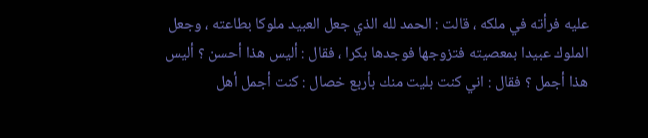عليه فرأته في ملكه ، قالت : الحمد لله الذي جعل العبيد ملوكا بطاعته ، وجعل الملوك عبيدا بمعصيته فتزوجها فوجدها بكرا ، فقال : أليس هذا أحسن ؟ أليس هذا أجمل ؟ فقال : اني كنت بليت منك بأربع خصال : كنت أجمل أهل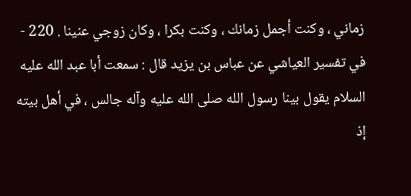زماني ، وكنت أجمل زمانك ، وكنت بكرا ، وكان زوجي عنينا . 220 - في تفسير العياشي عن عباس بن يزيد قال : سمعت أبا عبد الله عليه السلام يقول بينا رسول الله صلى الله عليه وآله جالس ، في أهل بيته إذ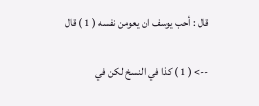قال : أحب يوسف ان يعومن نفسه ( 1 ) قال

--> ( 1 ) كذا في النسخ لكن في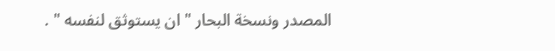المصدر ونسخة البحار " ان يستوثق لنفسه " .